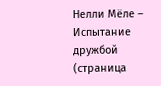Нелли Мёле – Испытание дружбой (страница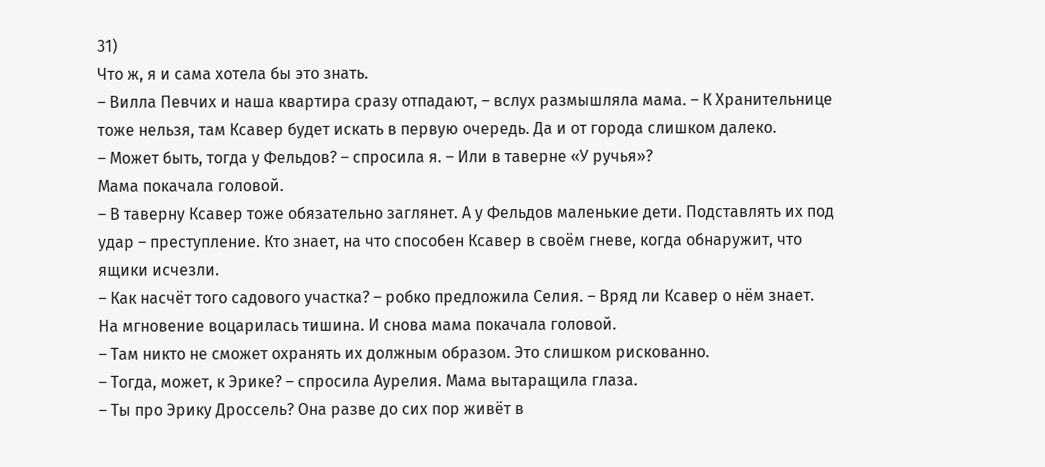31)
Что ж, я и сама хотела бы это знать.
– Вилла Певчих и наша квартира сразу отпадают, – вслух размышляла мама. – К Хранительнице тоже нельзя, там Ксавер будет искать в первую очередь. Да и от города слишком далеко.
– Может быть, тогда у Фельдов? – спросила я. – Или в таверне «У ручья»?
Мама покачала головой.
– В таверну Ксавер тоже обязательно заглянет. А у Фельдов маленькие дети. Подставлять их под удар – преступление. Кто знает, на что способен Ксавер в своём гневе, когда обнаружит, что ящики исчезли.
– Как насчёт того садового участка? – робко предложила Селия. – Вряд ли Ксавер о нём знает.
На мгновение воцарилась тишина. И снова мама покачала головой.
– Там никто не сможет охранять их должным образом. Это слишком рискованно.
– Тогда, может, к Эрике? – спросила Аурелия. Мама вытаращила глаза.
– Ты про Эрику Дроссель? Она разве до сих пор живёт в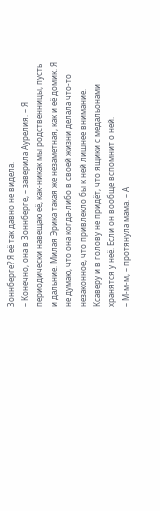Зоннберге? Я её так давно не видела.
– Конечно, она в Зоннберге, – заверила Аурелия. – Я периодически навещаю её, как-никак мы родственницы, пусть и дальние. Милая Эрика такая же незаметная, как и её домик. Я не думаю, что она когда-либо в своей жизни делала что-то незаконное, что привлекло бы к ней лишнее внимание. Ксаверу и в голову не придёт, что ящики с медальонами хранятся у неё. Если он вообще вспомнит о ней.
– М-м-м, – протянула мама. – А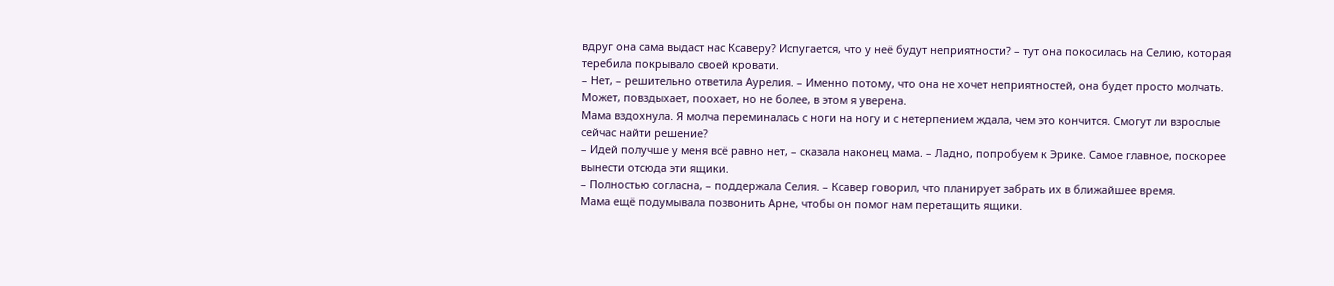вдруг она сама выдаст нас Ксаверу? Испугается, что у неё будут неприятности? – тут она покосилась на Селию, которая теребила покрывало своей кровати.
– Нет, – решительно ответила Аурелия. – Именно потому, что она не хочет неприятностей, она будет просто молчать. Может, повздыхает, поохает, но не более, в этом я уверена.
Мама вздохнула. Я молча переминалась с ноги на ногу и с нетерпением ждала, чем это кончится. Смогут ли взрослые сейчас найти решение?
– Идей получше у меня всё равно нет, – сказала наконец мама. – Ладно, попробуем к Эрике. Самое главное, поскорее вынести отсюда эти ящики.
– Полностью согласна, – поддержала Селия. – Ксавер говорил, что планирует забрать их в ближайшее время.
Мама ещё подумывала позвонить Арне, чтобы он помог нам перетащить ящики.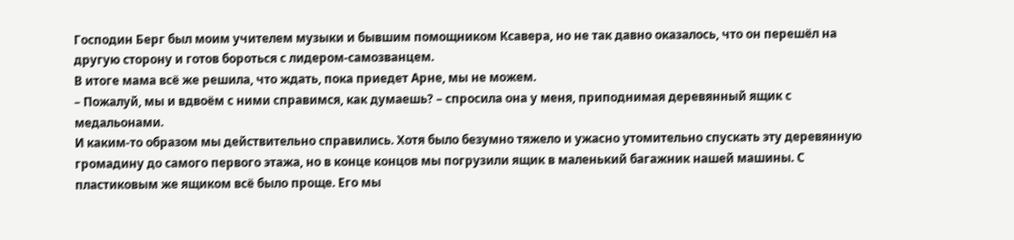Господин Берг был моим учителем музыки и бывшим помощником Ксавера, но не так давно оказалось, что он перешёл на другую сторону и готов бороться с лидером-самозванцем.
В итоге мама всё же решила, что ждать, пока приедет Арне, мы не можем.
– Пожалуй, мы и вдвоём с ними справимся, как думаешь? – спросила она у меня, приподнимая деревянный ящик с медальонами.
И каким-то образом мы действительно справились. Хотя было безумно тяжело и ужасно утомительно спускать эту деревянную громадину до самого первого этажа, но в конце концов мы погрузили ящик в маленький багажник нашей машины. С пластиковым же ящиком всё было проще. Его мы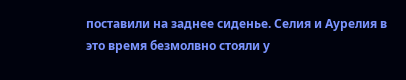поставили на заднее сиденье. Селия и Аурелия в это время безмолвно стояли у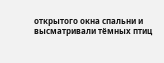открытого окна спальни и высматривали тёмных птиц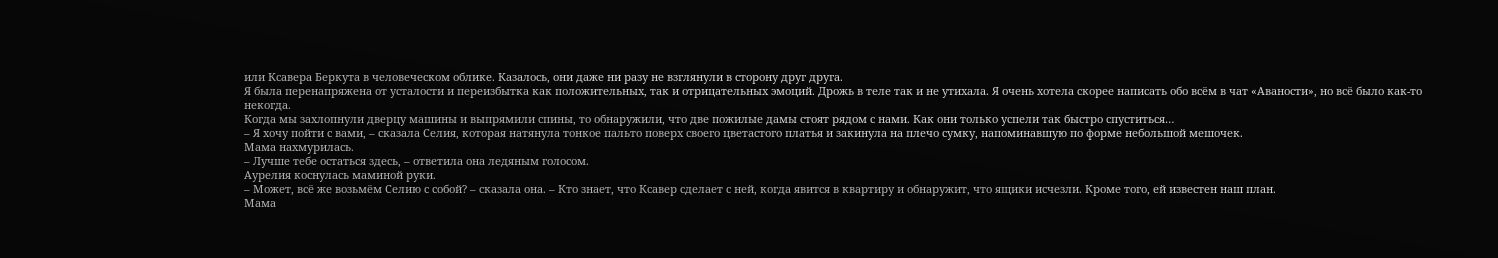или Ксавера Беркута в человеческом облике. Казалось, они даже ни разу не взглянули в сторону друг друга.
Я была перенапряжена от усталости и переизбытка как положительных, так и отрицательных эмоций. Дрожь в теле так и не утихала. Я очень хотела скорее написать обо всём в чат «Аваности», но всё было как-то некогда.
Когда мы захлопнули дверцу машины и выпрямили спины, то обнаружили, что две пожилые дамы стоят рядом с нами. Как они только успели так быстро спуститься…
– Я хочу пойти с вами, – сказала Селия, которая натянула тонкое пальто поверх своего цветастого платья и закинула на плечо сумку, напоминавшую по форме небольшой мешочек.
Мама нахмурилась.
– Лучше тебе остаться здесь, – ответила она ледяным голосом.
Аурелия коснулась маминой руки.
– Может, всё же возьмём Селию с собой? – сказала она. – Кто знает, что Ксавер сделает с ней, когда явится в квартиру и обнаружит, что ящики исчезли. Кроме того, ей известен наш план.
Мама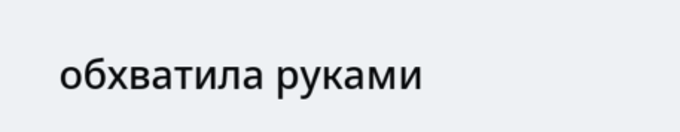обхватила руками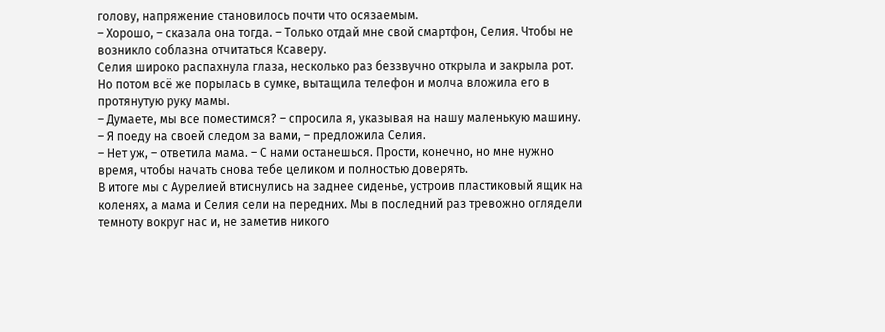голову, напряжение становилось почти что осязаемым.
– Хорошо, – сказала она тогда. – Только отдай мне свой смартфон, Селия. Чтобы не возникло соблазна отчитаться Ксаверу.
Селия широко распахнула глаза, несколько раз беззвучно открыла и закрыла рот. Но потом всё же порылась в сумке, вытащила телефон и молча вложила его в протянутую руку мамы.
– Думаете, мы все поместимся? – спросила я, указывая на нашу маленькую машину.
– Я поеду на своей следом за вами, – предложила Селия.
– Нет уж, – ответила мама. – С нами останешься. Прости, конечно, но мне нужно время, чтобы начать снова тебе целиком и полностью доверять.
В итоге мы с Аурелией втиснулись на заднее сиденье, устроив пластиковый ящик на коленях, а мама и Селия сели на передних. Мы в последний раз тревожно оглядели темноту вокруг нас и, не заметив никого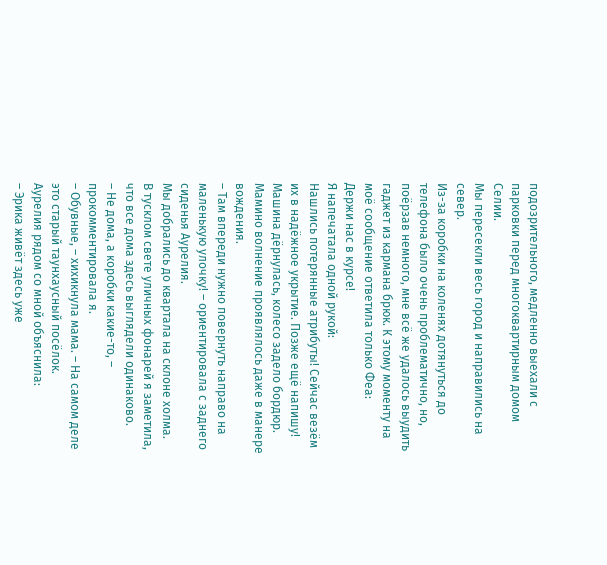подозрительного, медленно выехали с парковки перед многоквартирным домом Селии.
Мы пересекли весь город и направились на север.
Из-за коробки на коленях дотянуться до телефона было очень проблематично, но, поёрзав немного, мне всё же удалось выудить гаджет из кармана брюк. К этому моменту на моё сообщение ответила только Феа:
Держи нас в курсе!
Я напечатала одной рукой:
Нашлись потерянные атрибуты! Сейчас везём их в надёжное укрытие. Позже ещё напишу!
Машина дёрнулась, колесо задело бордюр. Мамино волнение проявлялось даже в манере вождения.
– Там впереди нужно повернуть направо на маленькую улочку! – ориентировала с заднего сиденья Аурелия.
Мы добрались до квартала на склоне холма.
В тусклом свете уличных фонарей я заметила, что все дома здесь выглядели одинаково.
– Не дома, а коробки какие-то, – прокомментировала я.
– Обувные, – хихикнула мама. – На самом деле это старый таунхаусный посёлок.
Аурелия рядом со мной объяснила:
– Эрика живёт здесь уже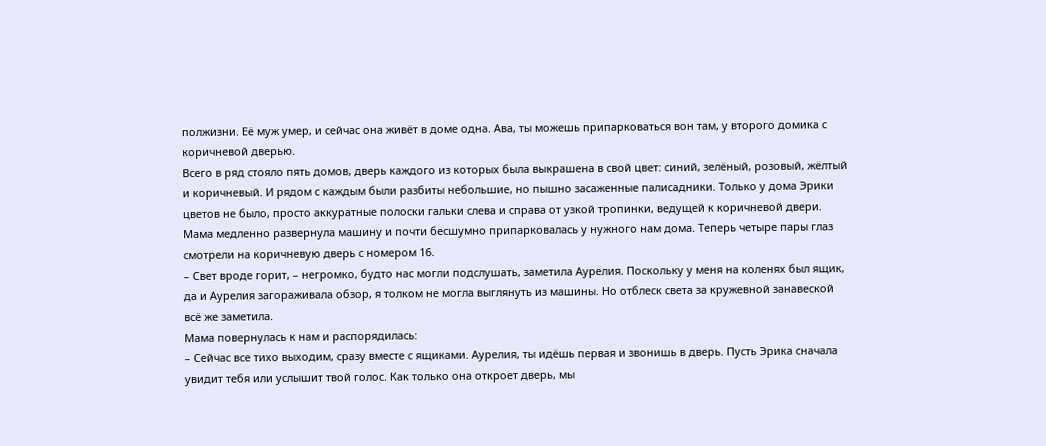полжизни. Её муж умер, и сейчас она живёт в доме одна. Ава, ты можешь припарковаться вон там, у второго домика с коричневой дверью.
Всего в ряд стояло пять домов, дверь каждого из которых была выкрашена в свой цвет: синий, зелёный, розовый, жёлтый и коричневый. И рядом с каждым были разбиты небольшие, но пышно засаженные палисадники. Только у дома Эрики цветов не было, просто аккуратные полоски гальки слева и справа от узкой тропинки, ведущей к коричневой двери.
Мама медленно развернула машину и почти бесшумно припарковалась у нужного нам дома. Теперь четыре пары глаз смотрели на коричневую дверь с номером 16.
– Свет вроде горит, – негромко, будто нас могли подслушать, заметила Аурелия. Поскольку у меня на коленях был ящик, да и Аурелия загораживала обзор, я толком не могла выглянуть из машины. Но отблеск света за кружевной занавеской всё же заметила.
Мама повернулась к нам и распорядилась:
– Сейчас все тихо выходим, сразу вместе с ящиками. Аурелия, ты идёшь первая и звонишь в дверь. Пусть Эрика сначала увидит тебя или услышит твой голос. Как только она откроет дверь, мы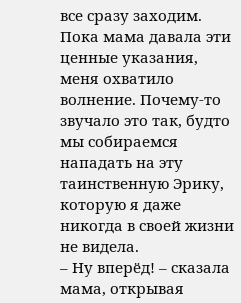все сразу заходим.
Пока мама давала эти ценные указания, меня охватило волнение. Почему-то звучало это так, будто мы собираемся нападать на эту таинственную Эрику, которую я даже никогда в своей жизни не видела.
– Ну вперёд! – сказала мама, открывая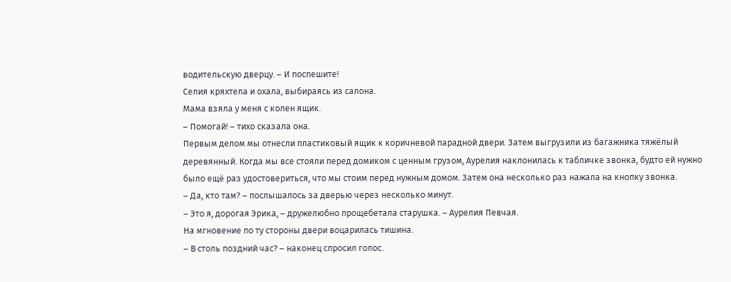водительскую дверцу. – И поспешите!
Селия кряхтела и охала, выбираясь из салона.
Мама взяла у меня с колен ящик.
– Помогай! – тихо сказала она.
Первым делом мы отнесли пластиковый ящик к коричневой парадной двери. Затем выгрузили из багажника тяжёлый деревянный. Когда мы все стояли перед домиком с ценным грузом, Аурелия наклонилась к табличке звонка, будто ей нужно было ещё раз удостовериться, что мы стоим перед нужным домом. Затем она несколько раз нажала на кнопку звонка.
– Да, кто там? – послышалось за дверью через несколько минут.
– Это я, дорогая Эрика, – дружелюбно прощебетала старушка. – Аурелия Певчая.
На мгновение по ту стороны двери воцарилась тишина.
– В столь поздний час? – наконец спросил голос.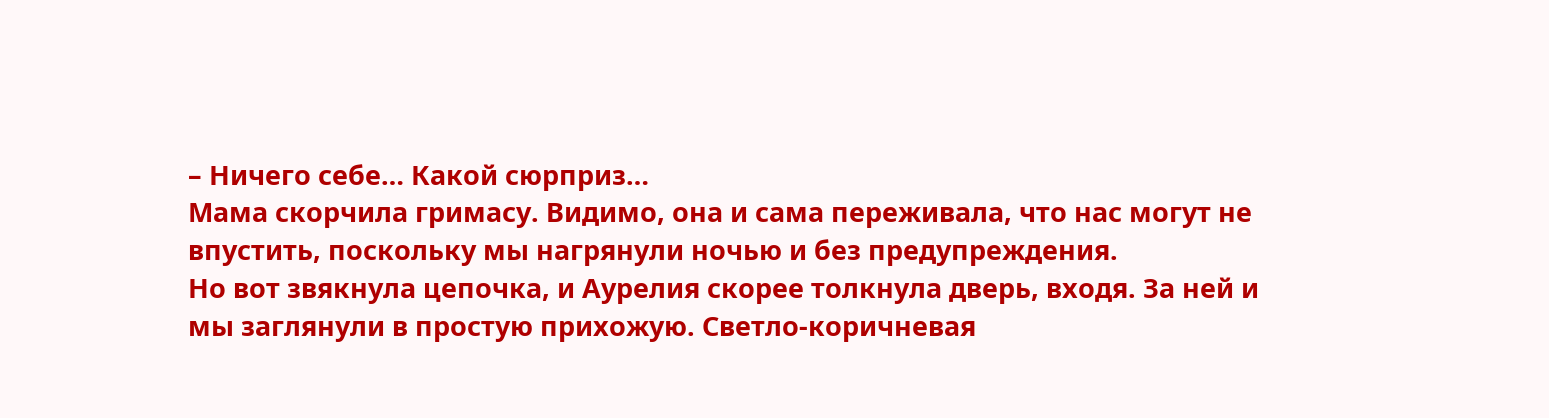– Ничего себе… Какой сюрприз…
Мама скорчила гримасу. Видимо, она и сама переживала, что нас могут не впустить, поскольку мы нагрянули ночью и без предупреждения.
Но вот звякнула цепочка, и Аурелия скорее толкнула дверь, входя. За ней и мы заглянули в простую прихожую. Светло-коричневая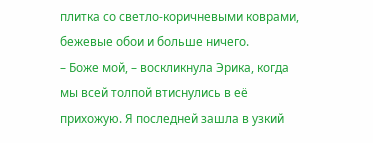плитка со светло-коричневыми коврами, бежевые обои и больше ничего.
– Боже мой, – воскликнула Эрика, когда мы всей толпой втиснулись в её прихожую. Я последней зашла в узкий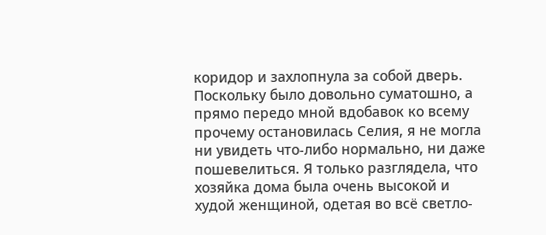коридор и захлопнула за собой дверь. Поскольку было довольно суматошно, а прямо передо мной вдобавок ко всему прочему остановилась Селия, я не могла ни увидеть что-либо нормально, ни даже пошевелиться. Я только разглядела, что хозяйка дома была очень высокой и худой женщиной, одетая во всё светло-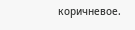коричневое.